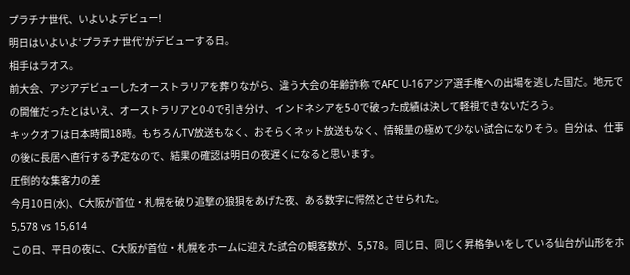プラチナ世代、いよいよデビュー!
明日はいよいよ‘プラチナ世代’がデビューする日。
相手はラオス。
前大会、アジアデビューしたオーストラリアを葬りながら、違う大会の年齢詐称 でAFC U-16アジア選手権への出場を逃した国だ。地元での開催だったとはいえ、オーストラリアと0-0で引き分け、インドネシアを5-0で破った成績は決して軽視できないだろう。
キックオフは日本時間18時。もちろんTV放送もなく、おそらくネット放送もなく、情報量の極めて少ない試合になりそう。自分は、仕事の後に長居へ直行する予定なので、結果の確認は明日の夜遅くになると思います。
圧倒的な集客力の差
今月10日(水)、C大阪が首位・札幌を破り追撃の狼狽をあげた夜、ある数字に愕然とさせられた。
5,578 vs 15,614
この日、平日の夜に、C大阪が首位・札幌をホームに迎えた試合の観客数が、5,578。同じ日、同じく昇格争いをしている仙台が山形をホ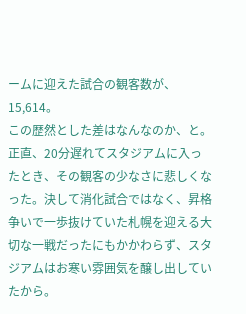ームに迎えた試合の観客数が、15,614。
この歴然とした差はなんなのか、と。正直、20分遅れてスタジアムに入ったとき、その観客の少なさに悲しくなった。決して消化試合ではなく、昇格争いで一歩抜けていた札幌を迎える大切な一戦だったにもかかわらず、スタジアムはお寒い雰囲気を醸し出していたから。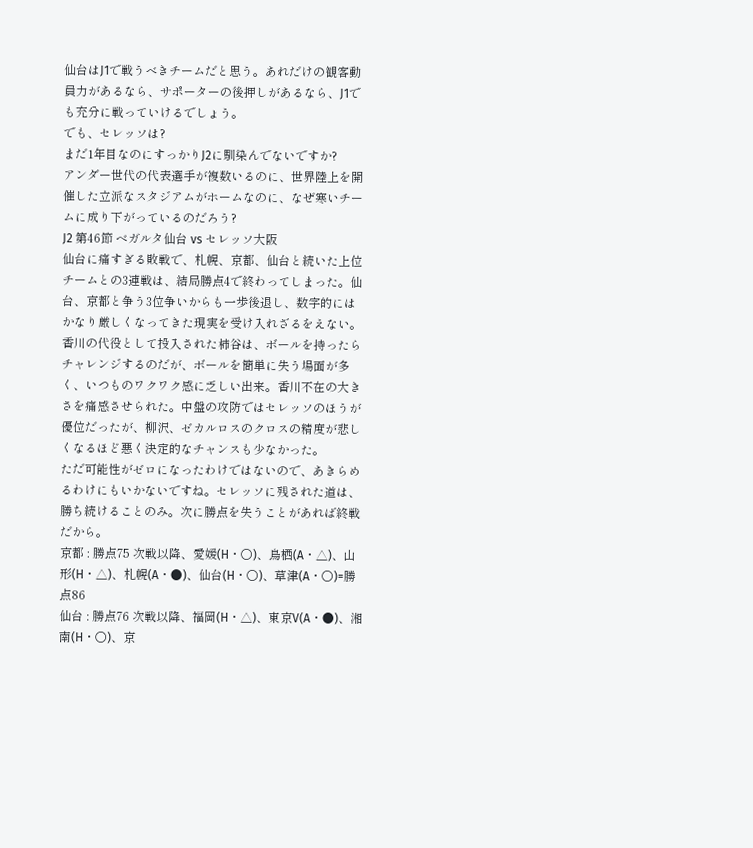仙台はJ1で戦うべきチームだと思う。あれだけの観客動員力があるなら、サポーターの後押しがあるなら、J1でも充分に戦っていけるでしょう。
でも、セレッソは?
まだ1年目なのにすっかりJ2に馴染んでないですか?
アンダー世代の代表選手が複数いるのに、世界陸上を開催した立派なスタジアムがホームなのに、なぜ寒いチームに成り下がっているのだろう?
J2 第46節 ベガルタ仙台 vs セレッソ大阪
仙台に痛すぎる敗戦で、札幌、京都、仙台と続いた上位チームとの3連戦は、結局勝点4で終わってしまった。仙台、京都と争う3位争いからも一歩後退し、数字的にはかなり厳しくなってきた現実を受け入れざるをえない。
香川の代役として投入された柿谷は、ボールを持ったらチャレンジするのだが、ボールを簡単に失う場面が多く、いつものワクワク感に乏しい出来。香川不在の大きさを痛感させられた。中盤の攻防ではセレッソのほうが優位だったが、柳沢、ゼカルロスのクロスの精度が悲しくなるほど悪く決定的なチャンスも少なかった。
ただ可能性がゼロになったわけではないので、あきらめるわけにもいかないですね。セレッソに残された道は、勝ち続けることのみ。次に勝点を失うことがあれば終戦だから。
京都 : 勝点75 次戦以降、愛媛(H・○)、鳥栖(A・△)、山形(H・△)、札幌(A・●)、仙台(H・○)、草津(A・○)=勝点86
仙台 : 勝点76 次戦以降、福岡(H・△)、東京V(A・●)、湘南(H・○)、京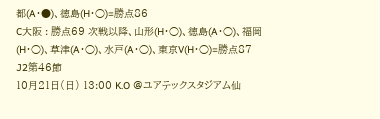都(A・●)、徳島(H・○)=勝点86
C大阪 : 勝点69 次戦以降、山形(H・○)、徳島(A・○)、福岡(H・○)、草津(A・○)、水戸(A・○)、東京V(H・○)=勝点87
J2第46節
10月21日(日) 13:00 K.O @ユアテックスタジアム仙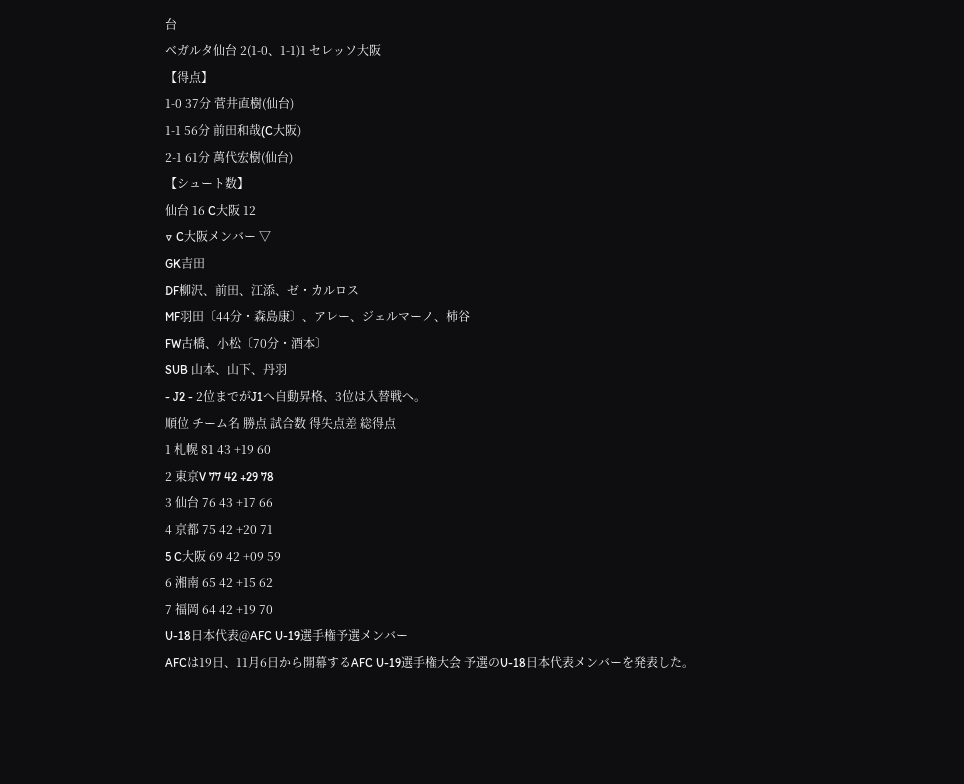台
ベガルタ仙台 2(1-0、1-1)1 セレッソ大阪
【得点】
1-0 37分 菅井直樹(仙台)
1-1 56分 前田和哉(C大阪)
2-1 61分 萬代宏樹(仙台)
【シュート数】
仙台 16 C大阪 12
▽ C大阪メンバー ▽
GK吉田
DF柳沢、前田、江添、ゼ・カルロス
MF羽田〔44分・森島康〕、アレー、ジェルマーノ、柿谷
FW古橋、小松〔70分・酒本〕
SUB 山本、山下、丹羽
- J2 - 2位までがJ1へ自動昇格、3位は入替戦へ。
順位 チーム名 勝点 試合数 得失点差 総得点
1 札幌 81 43 +19 60
2 東京V 77 42 +29 78
3 仙台 76 43 +17 66
4 京都 75 42 +20 71
5 C大阪 69 42 +09 59
6 湘南 65 42 +15 62
7 福岡 64 42 +19 70
U-18日本代表@AFC U-19選手権予選メンバー
AFCは19日、11月6日から開幕するAFC U-19選手権大会 予選のU-18日本代表メンバーを発表した。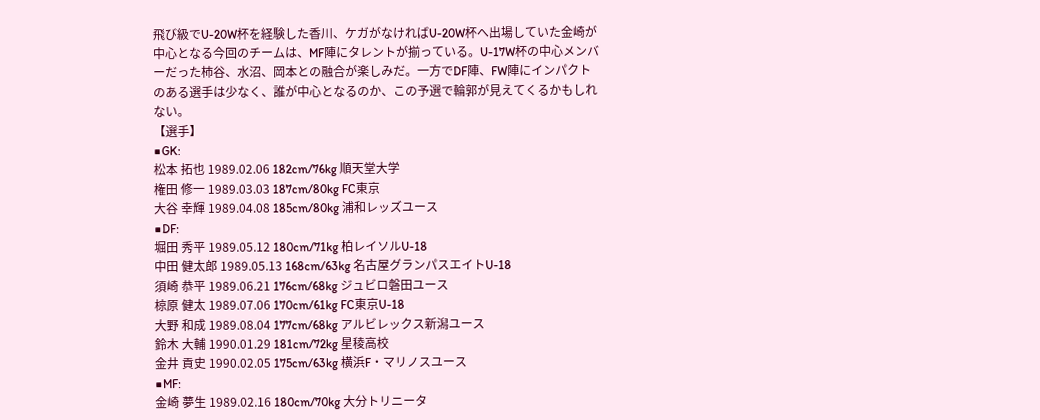飛び級でU-20W杯を経験した香川、ケガがなければU-20W杯へ出場していた金崎が中心となる今回のチームは、MF陣にタレントが揃っている。U-17W杯の中心メンバーだった柿谷、水沼、岡本との融合が楽しみだ。一方でDF陣、FW陣にインパクトのある選手は少なく、誰が中心となるのか、この予選で輪郭が見えてくるかもしれない。
【選手】
■GK:
松本 拓也 1989.02.06 182cm/76kg 順天堂大学
権田 修一 1989.03.03 187cm/80kg FC東京
大谷 幸輝 1989.04.08 185cm/80kg 浦和レッズユース
■DF:
堀田 秀平 1989.05.12 180cm/71kg 柏レイソルU-18
中田 健太郎 1989.05.13 168cm/63kg 名古屋グランパスエイトU-18
須崎 恭平 1989.06.21 176cm/68kg ジュビロ磐田ユース
椋原 健太 1989.07.06 170cm/61kg FC東京U-18
大野 和成 1989.08.04 177cm/68kg アルビレックス新潟ユース
鈴木 大輔 1990.01.29 181cm/72kg 星稜高校
金井 貢史 1990.02.05 175cm/63kg 横浜F・マリノスユース
■MF:
金崎 夢生 1989.02.16 180cm/70kg 大分トリニータ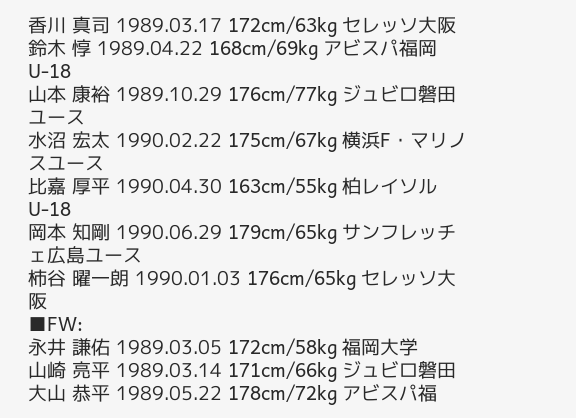香川 真司 1989.03.17 172cm/63kg セレッソ大阪
鈴木 惇 1989.04.22 168cm/69kg アビスパ福岡U-18
山本 康裕 1989.10.29 176cm/77kg ジュビロ磐田ユース
水沼 宏太 1990.02.22 175cm/67kg 横浜F・マリノスユース
比嘉 厚平 1990.04.30 163cm/55kg 柏レイソルU-18
岡本 知剛 1990.06.29 179cm/65kg サンフレッチェ広島ユース
柿谷 曜一朗 1990.01.03 176cm/65kg セレッソ大阪
■FW:
永井 謙佑 1989.03.05 172cm/58kg 福岡大学
山崎 亮平 1989.03.14 171cm/66kg ジュビロ磐田
大山 恭平 1989.05.22 178cm/72kg アビスパ福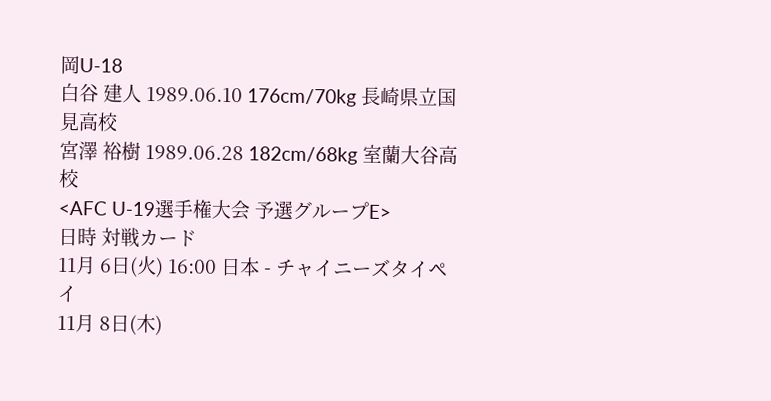岡U-18
白谷 建人 1989.06.10 176cm/70kg 長崎県立国見高校
宮澤 裕樹 1989.06.28 182cm/68kg 室蘭大谷高校
<AFC U-19選手権大会 予選グループE>
日時 対戦カード
11月 6日(火) 16:00 日本 - チャイニーズタイペイ
11月 8日(木)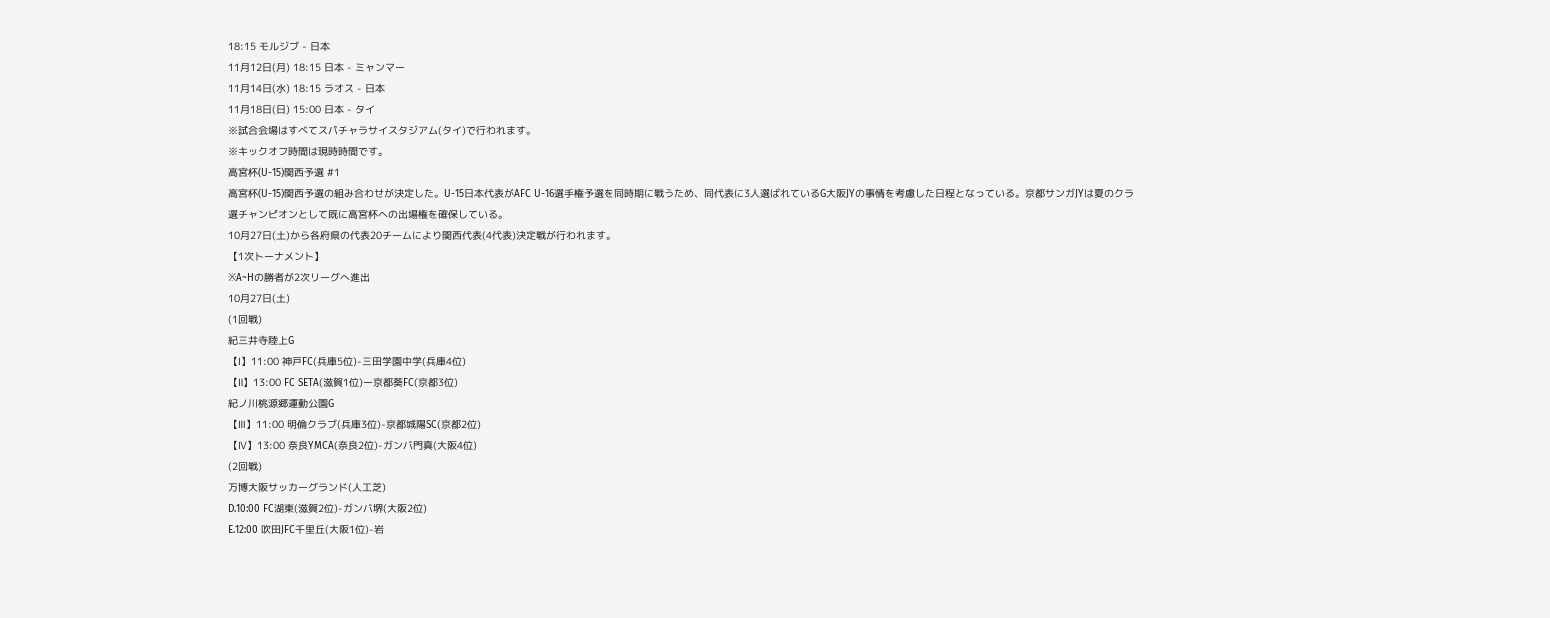18:15 モルジブ - 日本
11月12日(月) 18:15 日本 - ミャンマー
11月14日(水) 18:15 ラオス - 日本
11月18日(日) 15:00 日本 - タイ
※試合会場はすべてスパチャラサイスタジアム(タイ)で行われます。
※キックオフ時間は現時時間です。
高宮杯(U-15)関西予選 #1
高宮杯(U-15)関西予選の組み合わせが決定した。U-15日本代表がAFC U-16選手権予選を同時期に戦うため、同代表に3人選ばれているG大阪JYの事情を考慮した日程となっている。京都サンガJYは夏のクラ選チャンピオンとして既に高宮杯への出場権を確保している。
10月27日(土)から各府県の代表20チームにより関西代表(4代表)決定戦が行われます。
【1次トーナメント】
※A~Hの勝者が2次リーグへ進出
10月27日(土)
(1回戦)
紀三井寺陸上G
【Ⅰ】11:00 神戸FC(兵庫5位)-三田学園中学(兵庫4位)
【Ⅱ】13:00 FC SETA(滋賀1位)ー京都葵FC(京都3位)
紀ノ川桃源郷運動公園G
【Ⅲ】11:00 明倫クラブ(兵庫3位)-京都城陽SC(京都2位)
【Ⅳ】13:00 奈良YMCA(奈良2位)-ガンバ門真(大阪4位)
(2回戦)
万博大阪サッカーグランド(人工芝)
D.10:00 FC湖東(滋賀2位)-ガンバ堺(大阪2位)
E.12:00 吹田JFC千里丘(大阪1位)-岩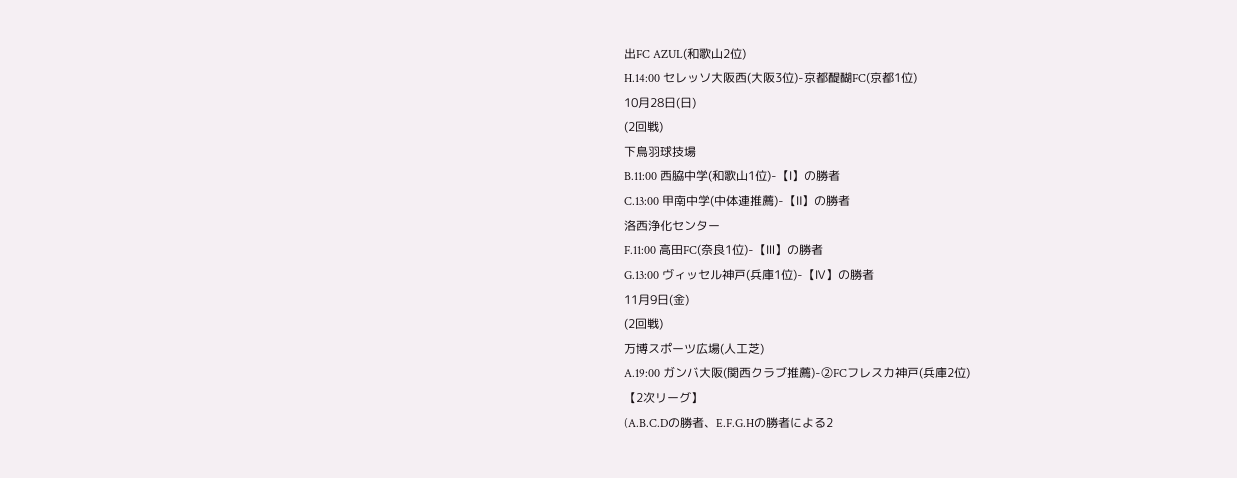出FC AZUL(和歌山2位)
H.14:00 セレッソ大阪西(大阪3位)-京都醍醐FC(京都1位)
10月28日(日)
(2回戦)
下鳥羽球技場
B.11:00 西脇中学(和歌山1位)-【Ⅰ】の勝者
C.13:00 甲南中学(中体連推薦)-【Ⅱ】の勝者
洛西浄化センター
F.11:00 高田FC(奈良1位)-【Ⅲ】の勝者
G.13:00 ヴィッセル神戸(兵庫1位)-【Ⅳ】の勝者
11月9日(金)
(2回戦)
万博スポーツ広場(人工芝)
A.19:00 ガンバ大阪(関西クラブ推薦)-②FCフレスカ神戸(兵庫2位)
【2次リーグ】
(A.B.C.Dの勝者、E.F.G.Hの勝者による2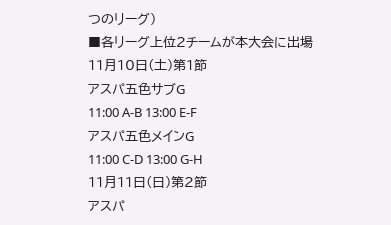つのリーグ)
■各リーグ上位2チームが本大会に出場
11月10日(土)第1節
アスパ五色サブG
11:00 A-B 13:00 E-F
アスパ五色メインG
11:00 C-D 13:00 G-H
11月11日(日)第2節
アスパ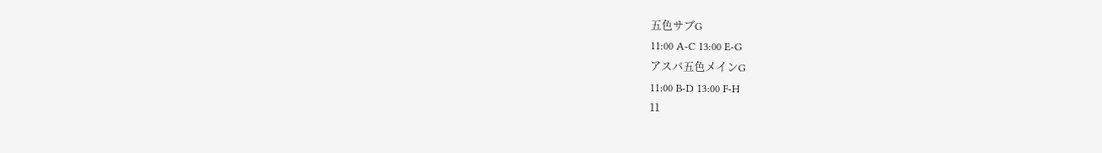五色サブG
11:00 A-C 13:00 E-G
アスパ五色メインG
11:00 B-D 13:00 F-H
11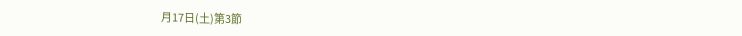月17日(土)第3節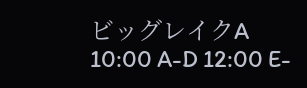ビッグレイクA
10:00 A-D 12:00 E-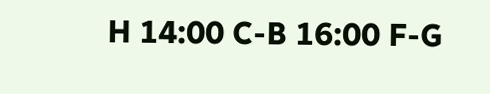H 14:00 C-B 16:00 F-G